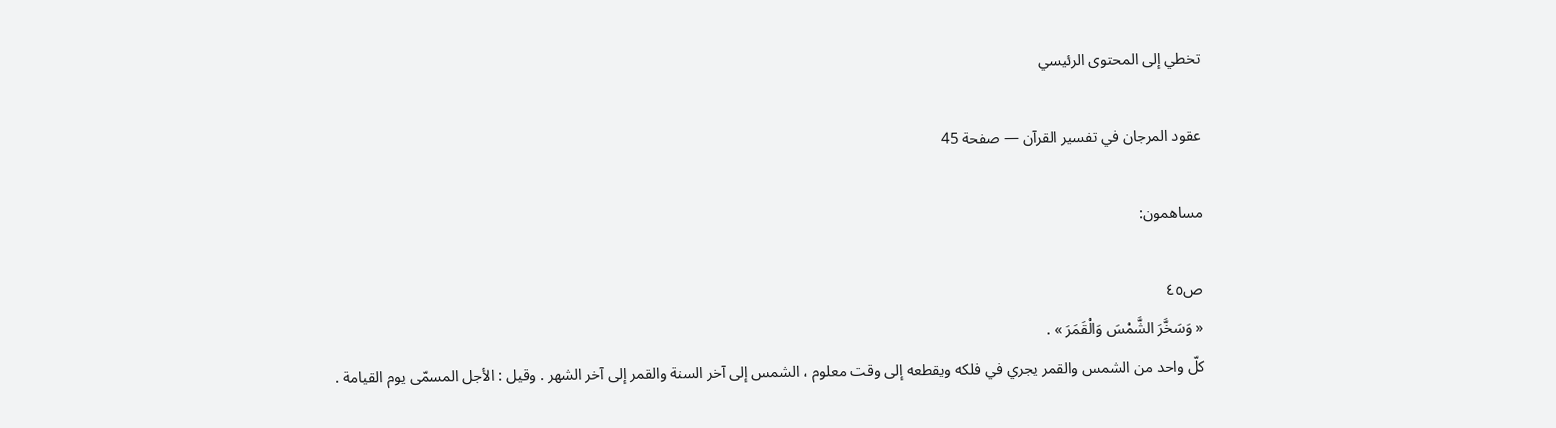تخطي إلى المحتوى الرئيسي

عقود المرجان في تفسير القرآن — صفحة 45

مساهمون:

ص٤٥
« وَسَخَّرَ الشَّمْسَ وَالْقَمَرَ » .
كلّ واحد من الشمس والقمر يجري في فلكه ويقطعه إلى وقت معلوم ، الشمس إلى آخر السنة والقمر إلى آخر الشهر . وقيل : الأجل المسمّى يوم القيامة .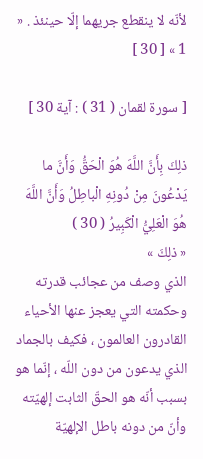لأنّه لا ينقطع جريهما إلّا حينئذ . « 1 » [ 30 ]

[ سورة لقمان ( 31 ) : آية 30 ]

ذلِكَ بِأَنَّ اللَّهَ هُوَ الْحَقُّ وَأَنَّ ما يَدْعُونَ مِنْ دُونِهِ الْباطِلُ وَأَنَّ اللَّهَ هُوَ الْعَلِيُّ الْكَبِيرُ ( 30 )
« ذلِكَ »
الذي وصف من عجائب قدرته وحكمته التي يعجز عنها الأحياء القادرون العالمون ، فكيف بالجماد الذي يدعون من دون اللّه ، إنّما هو بسبب أنّه هو الحقّ الثابت إلهيّته وأنّ من دونه باطل الإلهيّة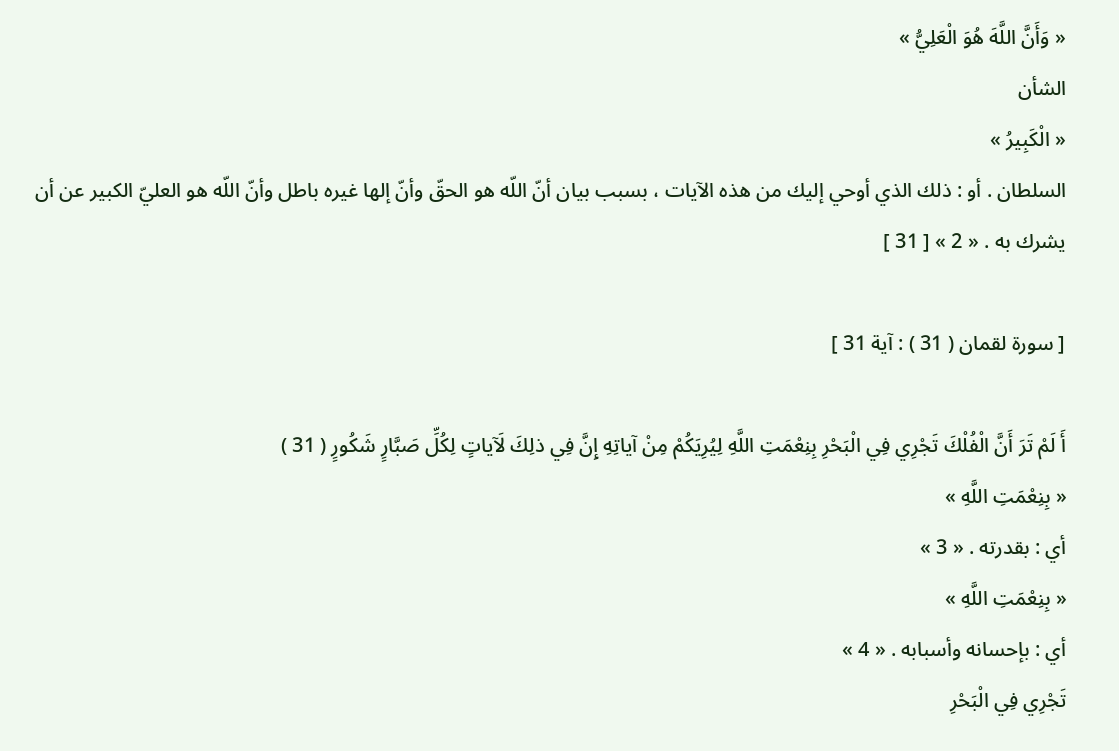« وَأَنَّ اللَّهَ هُوَ الْعَلِيُّ »
الشأن
« الْكَبِيرُ »
السلطان . أو : ذلك الذي أوحي إليك من هذه الآيات ، بسبب بيان أنّ اللّه هو الحقّ وأنّ إلها غيره باطل وأنّ اللّه هو العليّ الكبير عن أن يشرك به . « 2 » [ 31 ]

[ سورة لقمان ( 31 ) : آية 31 ]

أَ لَمْ تَرَ أَنَّ الْفُلْكَ تَجْرِي فِي الْبَحْرِ بِنِعْمَتِ اللَّهِ لِيُرِيَكُمْ مِنْ آياتِهِ إِنَّ فِي ذلِكَ لَآياتٍ لِكُلِّ صَبَّارٍ شَكُورٍ ( 31 )
« بِنِعْمَتِ اللَّهِ »
أي : بقدرته . « 3 »
« بِنِعْمَتِ اللَّهِ »
أي : بإحسانه وأسبابه . « 4 »
تَجْرِي فِي الْبَحْرِ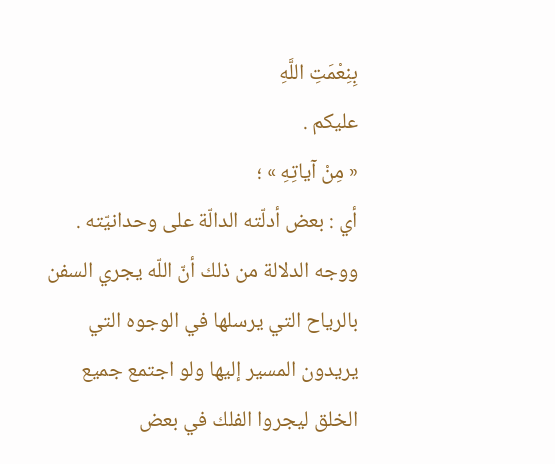بِنِعْمَتِ اللَّهِ
عليكم .
« مِنْ آياتِهِ » ؛
أي : بعض أدلّته الدالّة على وحدانيّته . ووجه الدلالة من ذلك أنّ اللّه يجري السفن بالرياح التي يرسلها في الوجوه التي يريدون المسير إليها ولو اجتمع جميع الخلق ليجروا الفلك في بعض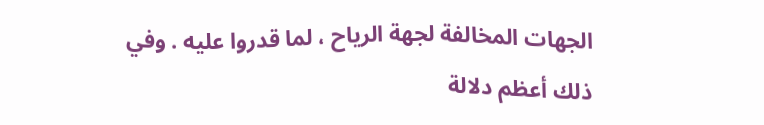الجهات المخالفة لجهة الرياح ، لما قدروا عليه . وفي ذلك أعظم دلالة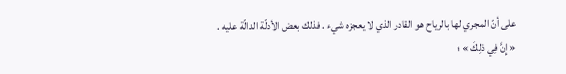على أنّ المجري لها بالرياح هو القادر الذي لا يعجزه شيء . فذلك بعض الأدلّة الدالّة عليه .
« إِنَّ فِي ذلِكَ » ؛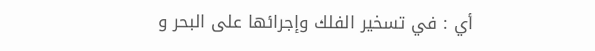أي : في تسخير الفلك وإجرائها على البحر و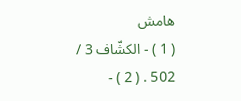هامش
( 1 ) - الكشّاف 3 / 502 . ( 2 ) -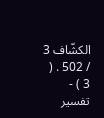الكشّاف 3 / 502 . ( 3 ) - تفسير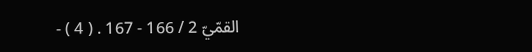القمّيّ 2 / 166 - 167 . ( 4 ) -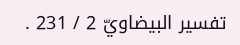تفسير البيضاويّ 2 / 231 .